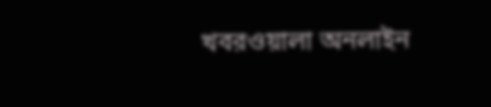খবরওয়ালা অনলাইন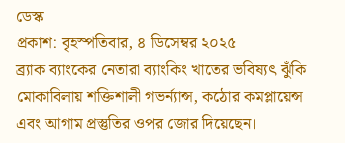ডেস্ক
প্রকাশ: বৃহস্পতিবার, ৪ ডিসেম্বর ২০২৫
ব্র্যাক ব্যাংকের নেতারা ব্যাংকিং খাতের ভবিষ্যৎ ঝুঁকি মোকাবিলায় শক্তিশালী গভর্ন্যান্স, কঠোর কমপ্লায়েন্স এবং আগাম প্রস্তুতির ওপর জোর দিয়েছেন।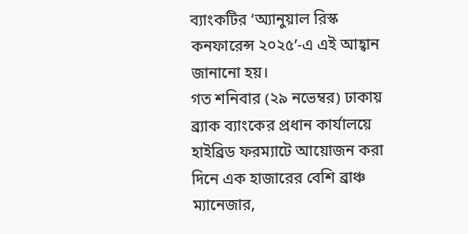ব্যাংকটির ‘অ্যানুয়াল রিস্ক কনফারেন্স ২০২৫’-এ এই আহ্বান জানানো হয়।
গত শনিবার (২৯ নভেম্বর) ঢাকায় ব্র্যাক ব্যাংকের প্রধান কার্যালয়ে হাইব্রিড ফরম্যাটে আয়োজন করা দিনে এক হাজারের বেশি ব্রাঞ্চ ম্যানেজার,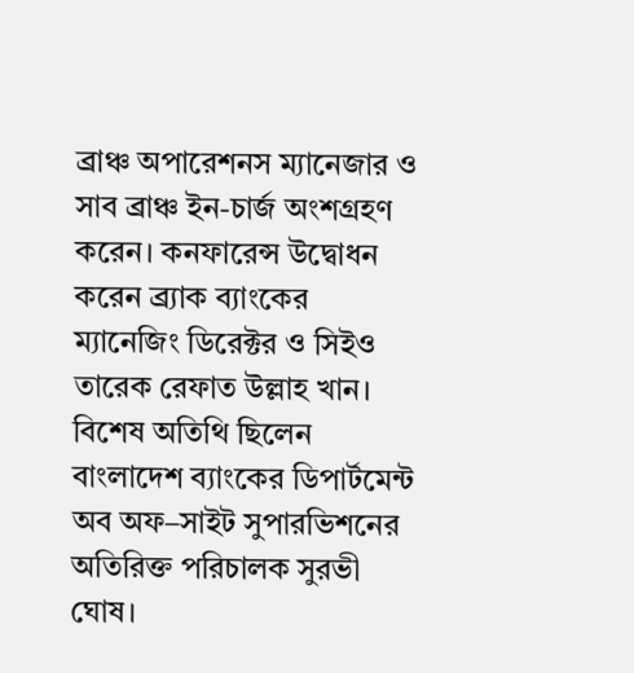ব্রাঞ্চ অপারেশনস ম্যানেজার ও সাব ব্রাঞ্চ ইন-চার্জ অংশগ্রহণ করেন। কনফারেন্স উদ্বোধন করেন ব্র্যাক ব্যাংকের ম্যানেজিং ডিরেক্টর ও সিইও তারেক রেফাত উল্লাহ খান। বিশেষ অতিথি ছিলেন বাংলাদেশ ব্যাংকের ডিপার্টমেন্ট অব অফ–সাইট সুপারভিশনের অতিরিক্ত পরিচালক সুরভী ঘোষ।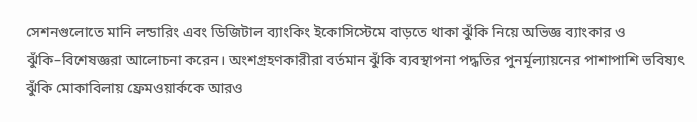সেশনগুলোতে মানি লন্ডারিং এবং ডিজিটাল ব্যাংকিং ইকোসিস্টেমে বাড়তে থাকা ঝুঁকি নিয়ে অভিজ্ঞ ব্যাংকার ও ঝুঁকি–বিশেষজ্ঞরা আলোচনা করেন। অংশগ্রহণকারীরা বর্তমান ঝুঁকি ব্যবস্থাপনা পদ্ধতির পুনর্মূল্যায়নের পাশাপাশি ভবিষ্যৎ ঝুঁকি মোকাবিলায় ফ্রেমওয়ার্ককে আরও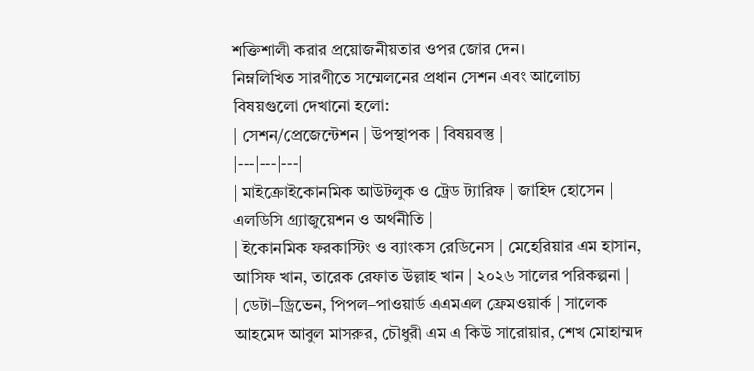শক্তিশালী করার প্রয়োজনীয়তার ওপর জোর দেন।
নিম্নলিখিত সারণীতে সম্মেলনের প্রধান সেশন এবং আলোচ্য বিষয়গুলো দেখানো হলো:
| সেশন/প্রেজেন্টেশন | উপস্থাপক | বিষয়বস্তু |
|---|---|---|
| মাইক্রোইকোনমিক আউটলুক ও ট্রেড ট্যারিফ | জাহিদ হোসেন | এলডিসি গ্র্যাজুয়েশন ও অর্থনীতি |
| ইকোনমিক ফরকাস্টিং ও ব্যাংকস রেডিনেস | মেহেরিয়ার এম হাসান, আসিফ খান, তারেক রেফাত উল্লাহ খান | ২০২৬ সালের পরিকল্পনা |
| ডেটা–ড্রিভেন, পিপল–পাওয়ার্ড এএমএল ফ্রেমওয়ার্ক | সালেক আহমেদ আবুল মাসরুর, চৌধুরী এম এ কিউ সারোয়ার, শেখ মোহাম্মদ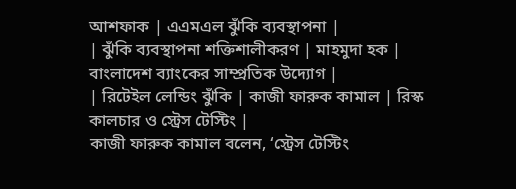আশফাক | এএমএল ঝুঁকি ব্যবস্থাপনা |
| ঝুঁকি ব্যবস্থাপনা শক্তিশালীকরণ | মাহমুদা হক | বাংলাদেশ ব্যাংকের সাম্প্রতিক উদ্যোগ |
| রিটেইল লেন্ডিং ঝুঁকি | কাজী ফারুক কামাল | রিস্ক কালচার ও স্ট্রেস টেস্টিং |
কাজী ফারুক কামাল বলেন, ‘স্ট্রেস টেস্টিং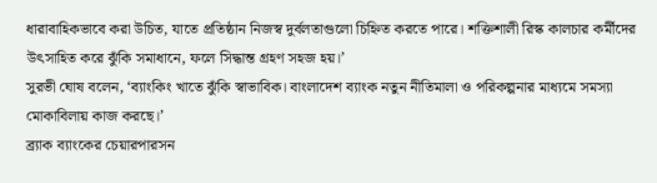ধারাবাহিকভাবে করা উচিত, যাতে প্রতিষ্ঠান নিজস্ব দুর্বলতাগুলো চিহ্নিত করতে পারে। শক্তিশালী রিস্ক কালচার কর্মীদের উৎসাহিত করে ঝুঁকি সমাধানে, ফলে সিদ্ধান্ত গ্রহণ সহজ হয়।’
সুরভী ঘোষ বলেন, ‘ব্যাংকিং খাতে ঝুঁকি স্বাভাবিক। বাংলাদেশ ব্যাংক নতুন নীতিমালা ও পরিকল্পনার মাধ্যমে সমস্যা মোকাবিলায় কাজ করছে।’
ব্র্যাক ব্যাংকের চেয়ারপারসন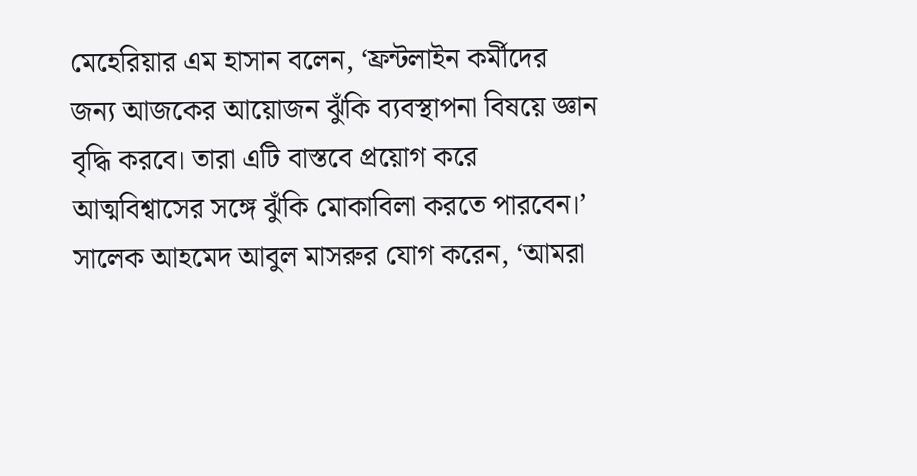মেহেরিয়ার এম হাসান বলেন, ‘ফ্রন্টলাইন কর্মীদের জন্য আজকের আয়োজন ঝুঁকি ব্যবস্থাপনা বিষয়ে জ্ঞান বৃদ্ধি করবে। তারা এটি বাস্তবে প্রয়োগ করে আত্মবিশ্বাসের সঙ্গে ঝুঁকি মোকাবিলা করতে পারবেন।’
সালেক আহমেদ আবুল মাসরুর যোগ করেন, ‘আমরা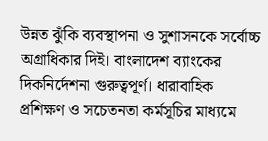উন্নত ঝুঁকি ব্যবস্থাপনা ও সুশাসনকে সর্বোচ্চ অগ্রাধিকার দিই। বাংলাদেশ ব্যাংকের দিকনির্দেশনা গুরুত্বপূর্ণ। ধারাবাহিক প্রশিক্ষণ ও সচেতনতা কর্মসূচির মাধ্যমে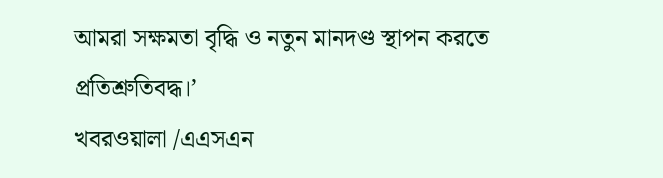আমরা সক্ষমতা বৃদ্ধি ও নতুন মানদণ্ড স্থাপন করতে প্রতিশ্রুতিবদ্ধ।’
খবরওয়ালা /এএসএন